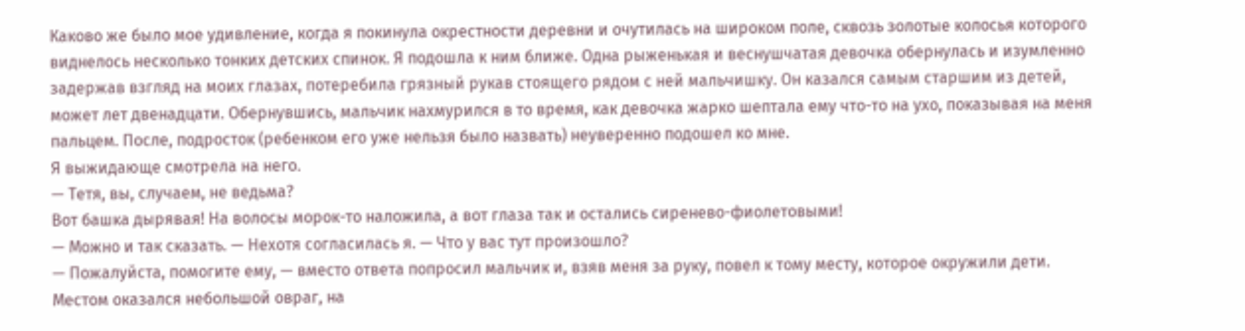Каково же было мое удивление, когда я покинула окрестности деревни и очутилась на широком поле, сквозь золотые колосья которого виднелось несколько тонких детских спинок. Я подошла к ним ближе. Одна рыженькая и веснушчатая девочка обернулась и изумленно задержав взгляд на моих глазах, потеребила грязный рукав стоящего рядом с ней мальчишку. Он казался самым старшим из детей, может лет двенадцати. Обернувшись, мальчик нахмурился в то время, как девочка жарко шептала ему что-то на ухо, показывая на меня пальцем. После, подросток (ребенком его уже нельзя было назвать) неуверенно подошел ко мне.
Я выжидающе смотрела на него.
— Тетя, вы, случаем, не ведьма?
Вот башка дырявая! На волосы морок-то наложила, а вот глаза так и остались сиренево-фиолетовыми!
— Можно и так сказать. — Нехотя согласилась я. — Что у вас тут произошло?
— Пожалуйста, помогите ему, — вместо ответа попросил мальчик и, взяв меня за руку, повел к тому месту, которое окружили дети.
Местом оказался небольшой овраг, на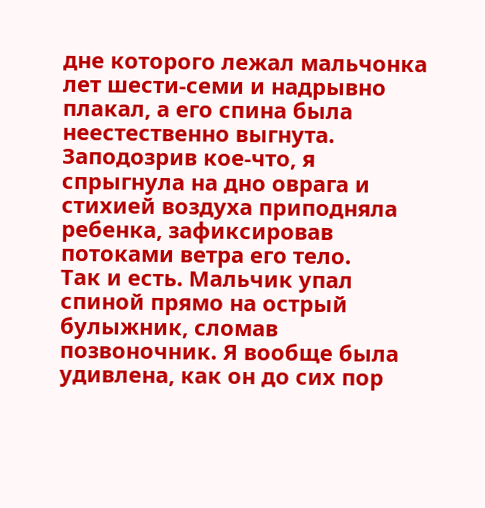дне которого лежал мальчонка лет шести-семи и надрывно плакал, а его спина была неестественно выгнута. Заподозрив кое-что, я спрыгнула на дно оврага и стихией воздуха приподняла ребенка, зафиксировав потоками ветра его тело.
Так и есть. Мальчик упал спиной прямо на острый булыжник, сломав позвоночник. Я вообще была удивлена, как он до сих пор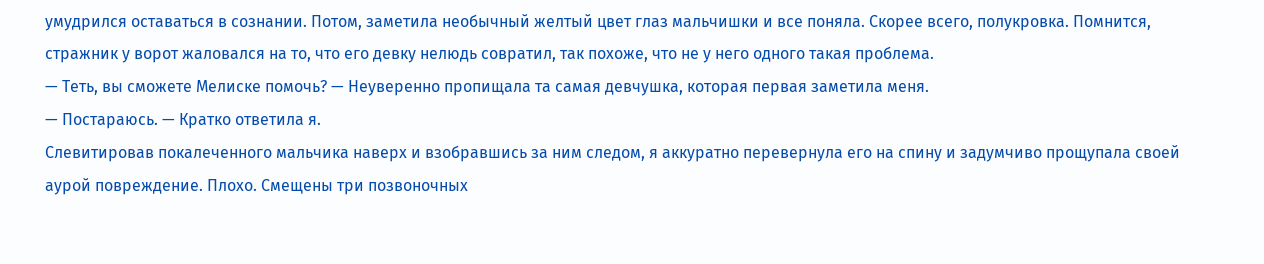умудрился оставаться в сознании. Потом, заметила необычный желтый цвет глаз мальчишки и все поняла. Скорее всего, полукровка. Помнится, стражник у ворот жаловался на то, что его девку нелюдь совратил, так похоже, что не у него одного такая проблема.
— Теть, вы сможете Мелиске помочь? — Неуверенно пропищала та самая девчушка, которая первая заметила меня.
— Постараюсь. — Кратко ответила я.
Слевитировав покалеченного мальчика наверх и взобравшись за ним следом, я аккуратно перевернула его на спину и задумчиво прощупала своей аурой повреждение. Плохо. Смещены три позвоночных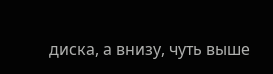диска, а внизу, чуть выше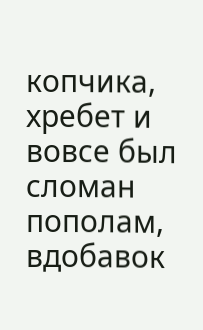копчика, хребет и вовсе был сломан пополам, вдобавок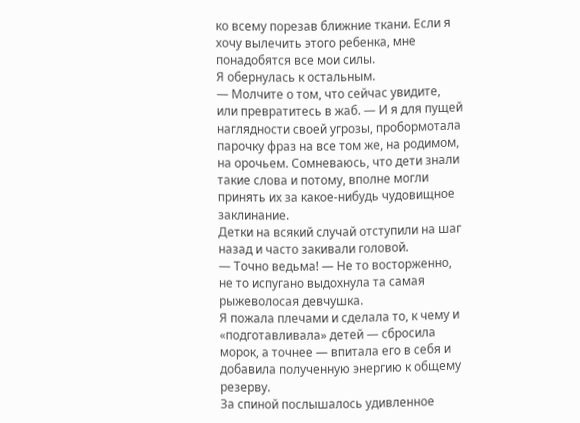ко всему порезав ближние ткани. Если я хочу вылечить этого ребенка, мне понадобятся все мои силы.
Я обернулась к остальным.
— Молчите о том, что сейчас увидите, или превратитесь в жаб. — И я для пущей наглядности своей угрозы, пробормотала парочку фраз на все том же, на родимом, на орочьем. Сомневаюсь, что дети знали такие слова и потому, вполне могли принять их за какое-нибудь чудовищное заклинание.
Детки на всякий случай отступили на шаг назад и часто закивали головой.
— Точно ведьма! — Не то восторженно, не то испугано выдохнула та самая рыжеволосая девчушка.
Я пожала плечами и сделала то, к чему и «подготавливала» детей — сбросила морок, а точнее — впитала его в себя и добавила полученную энергию к общему резерву.
За спиной послышалось удивленное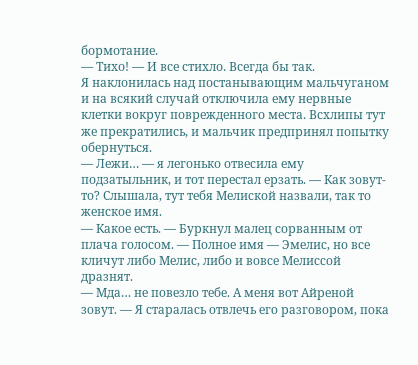бормотание.
— Тихо! — И все стихло. Всегда бы так.
Я наклонилась над постанывающим мальчуганом и на всякий случай отключила ему нервные клетки вокруг поврежденного места. Всхлипы тут же прекратились, и мальчик предпринял попытку обернуться.
— Лежи… — я легонько отвесила ему подзатыльник, и тот перестал ерзать. — Как зовут-то? Слышала, тут тебя Мелиской назвали, так то женское имя.
— Какое есть. — Буркнул малец сорванным от плача голосом. — Полное имя — Эмелис, но все кличут либо Мелис, либо и вовсе Мелиссой дразнят.
— Мда… не повезло тебе. А меня вот Айреной зовут. — Я старалась отвлечь его разговором, пока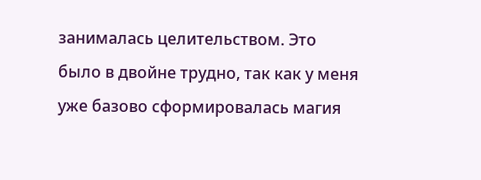занималась целительством. Это было в двойне трудно, так как у меня уже базово сформировалась магия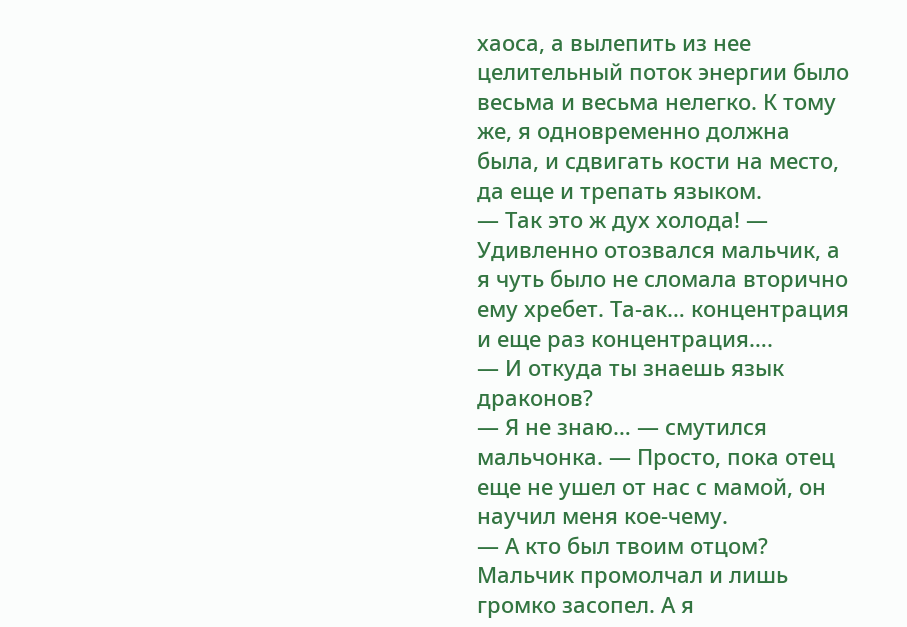хаоса, а вылепить из нее целительный поток энергии было весьма и весьма нелегко. К тому же, я одновременно должна была, и сдвигать кости на место, да еще и трепать языком.
— Так это ж дух холода! — Удивленно отозвался мальчик, а я чуть было не сломала вторично ему хребет. Та-ак… концентрация и еще раз концентрация….
— И откуда ты знаешь язык драконов?
— Я не знаю… — смутился мальчонка. — Просто, пока отец еще не ушел от нас с мамой, он научил меня кое-чему.
— А кто был твоим отцом?
Мальчик промолчал и лишь громко засопел. А я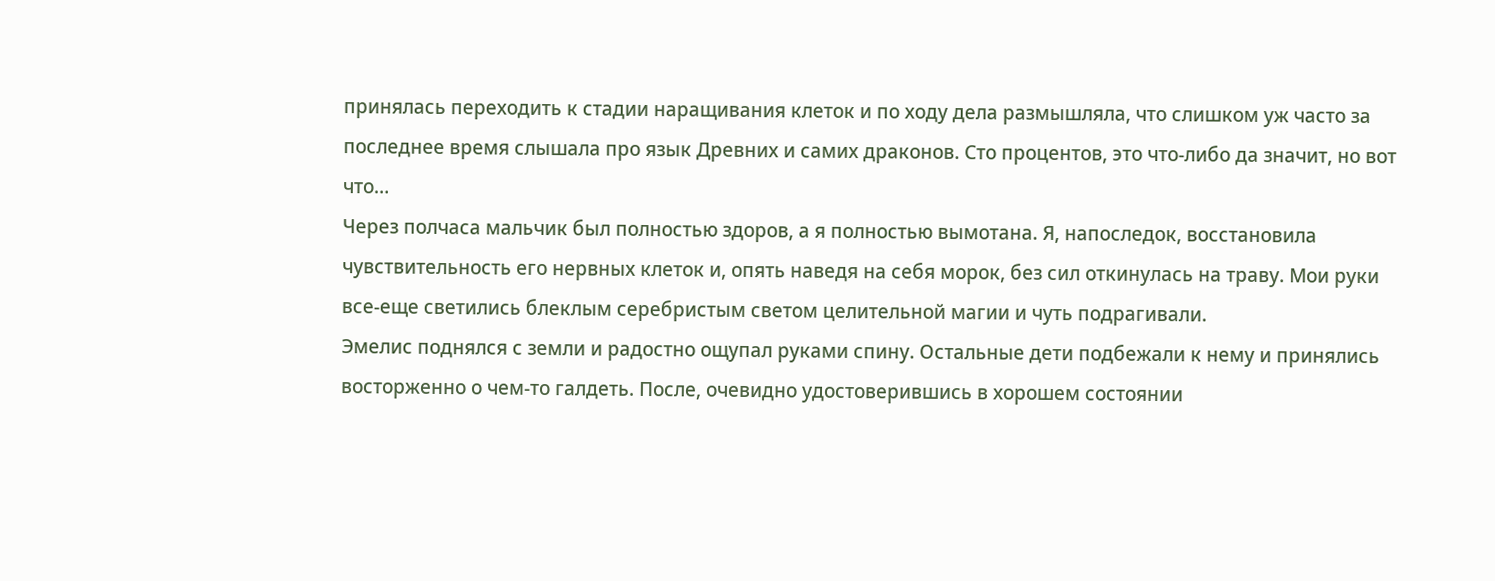принялась переходить к стадии наращивания клеток и по ходу дела размышляла, что слишком уж часто за последнее время слышала про язык Древних и самих драконов. Сто процентов, это что-либо да значит, но вот что…
Через полчаса мальчик был полностью здоров, а я полностью вымотана. Я, напоследок, восстановила чувствительность его нервных клеток и, опять наведя на себя морок, без сил откинулась на траву. Мои руки все-еще светились блеклым серебристым светом целительной магии и чуть подрагивали.
Эмелис поднялся с земли и радостно ощупал руками спину. Остальные дети подбежали к нему и принялись восторженно о чем-то галдеть. После, очевидно удостоверившись в хорошем состоянии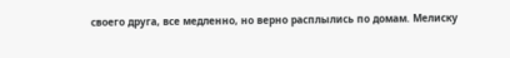своего друга, все медленно, но верно расплылись по домам. Мелиску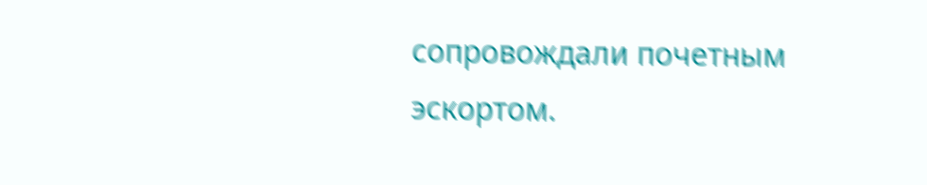сопровождали почетным эскортом.